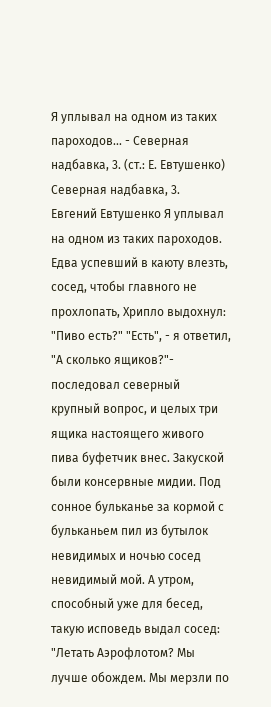Я уплывал на одном из таких пароходов... - Северная надбавка, 3. (ст.: Е. Евтушенко)
Северная надбавка, 3.
Евгений Евтушенко Я уплывал на одном из таких пароходов. Едва успевший в каюту влезть, сосед, чтобы главного не прохлопать, Хрипло выдохнул: "Пиво есть?" "Есть", - я ответил, "А сколько ящиков?"- последовал северный крупный вопрос, и целых три ящика настоящего живого пива буфетчик внес. Закуской были консервные мидии. Под сонное бульканье за кормой с бульканьем пил из бутылок невидимых и ночью сосед невидимый мой. А утром, способный уже для бесед, такую исповедь выдал сосед: "Летать Аэрофлотом? Мы лучше обождем. Мы мерзли по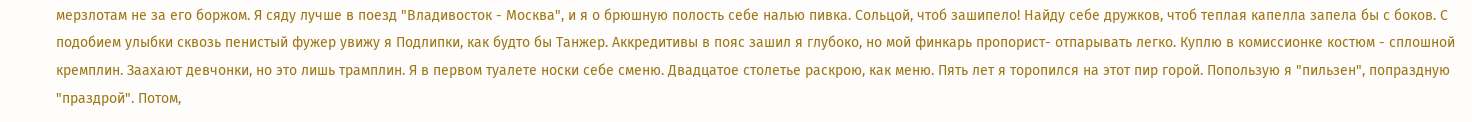мерзлотам не за его боржом. Я сяду лучше в поезд "Владивосток - Москва", и я о брюшную полость себе налью пивка. Сольцой, чтоб зашипело! Найду себе дружков, чтоб теплая капелла запела бы с боков. С подобием улыбки сквозь пенистый фужер увижу я Подлипки, как будто бы Танжер. Аккредитивы в пояс зашил я глубоко, но мой финкарь пропорист- отпарывать легко. Куплю в комиссионке костюм - сплошной кремплин. Заахают девчонки, но это лишь трамплин. Я в первом туалете носки себе сменю. Двадцатое столетье раскрою, как меню. Пять лет я торопился на этот пир горой. Попользую я "пильзен", попраздную "праздрой". Потом,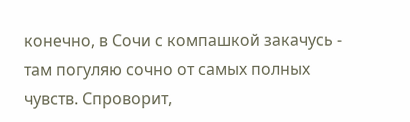конечно, в Сочи с компашкой закачусь - там погуляю сочно от самых полных чувств. Спроворит,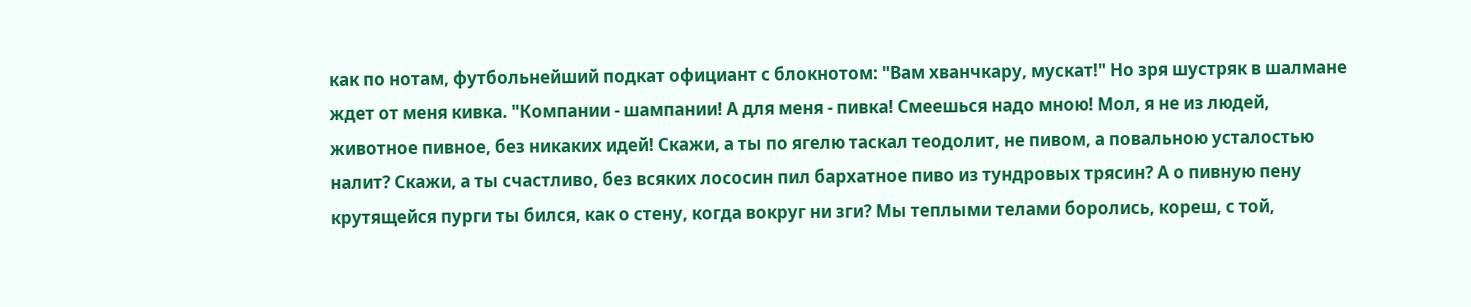как по нотам, футбольнейший подкат официант с блокнотом: "Вам хванчкару, мускат!" Но зря шустряк в шалмане ждет от меня кивка. "Компании - шампании! А для меня - пивка! Смеешься надо мною! Мол, я не из людей, животное пивное, без никаких идей! Скажи, а ты по ягелю таскал теодолит, не пивом, а повальною усталостью налит? Скажи, а ты счастливо, без всяких лососин пил бархатное пиво из тундровых трясин? А о пивную пену крутящейся пурги ты бился, как о стену, когда вокруг ни зги? Мы теплыми телами боролись, кореш, с той,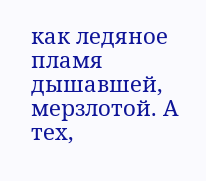как ледяное пламя дышавшей, мерзлотой. А тех,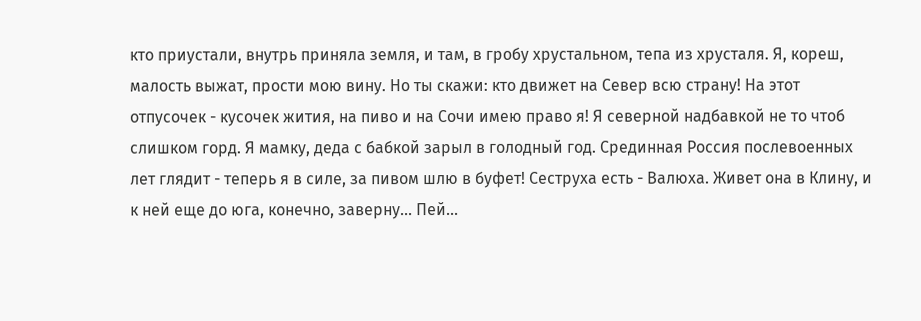кто приустали, внутрь приняла земля, и там, в гробу хрустальном, тепа из хрусталя. Я, кореш, малость выжат, прости мою вину. Но ты скажи: кто движет на Север всю страну! На этот отпусочек - кусочек жития, на пиво и на Сочи имею право я! Я северной надбавкой не то чтоб слишком горд. Я мамку, деда с бабкой зарыл в голодный год. Срединная Россия послевоенных лет глядит - теперь я в силе, за пивом шлю в буфет! Сеструха есть - Валюха. Живет она в Клину, и к ней еще до юга, конечно, заверну... Пей...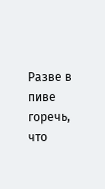Разве в пиве горечь, что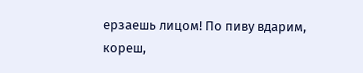ерзаешь лицом! По пиву вдарим, кореш,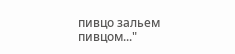пивцо зальем пивцом..."